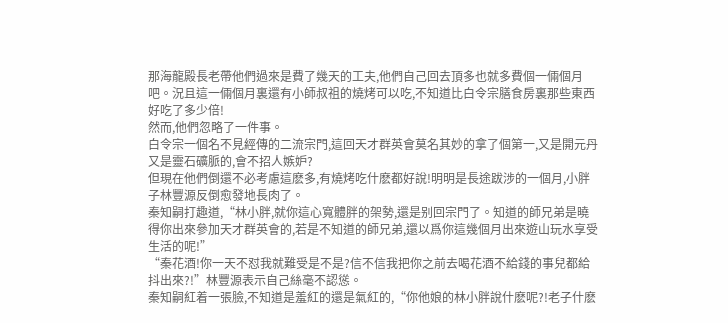那海龍殿長老帶他們過來是費了幾天的工夫,他們自己回去頂多也就多費個一倆個月吧。況且這一倆個月裏還有小師叔祖的燒烤可以吃,不知道比白令宗膳食房裏那些東西好吃了多少倍!
然而,他們忽略了一件事。
白令宗一個名不見經傳的二流宗門,這回天才群英會莫名其妙的拿了個第一,又是開元丹又是靈石礦脈的,會不招人嫉妒?
但現在他們倒還不必考慮這麽多,有燒烤吃什麽都好說!明明是長途跋涉的一個月,小胖子林豐源反倒愈發地長肉了。
秦知嗣打趣道,“林小胖,就你這心寬體胖的架勢,還是别回宗門了。知道的師兄弟是曉得你出來參加天才群英會的,若是不知道的師兄弟,還以爲你這幾個月出來遊山玩水享受生活的呢!”
“秦花酒!你一天不怼我就難受是不是?信不信我把你之前去喝花酒不給錢的事兒都給抖出來?!”林豐源表示自己絲毫不認慫。
秦知嗣紅着一張臉,不知道是羞紅的還是氣紅的,“你他娘的林小胖說什麽呢?!老子什麽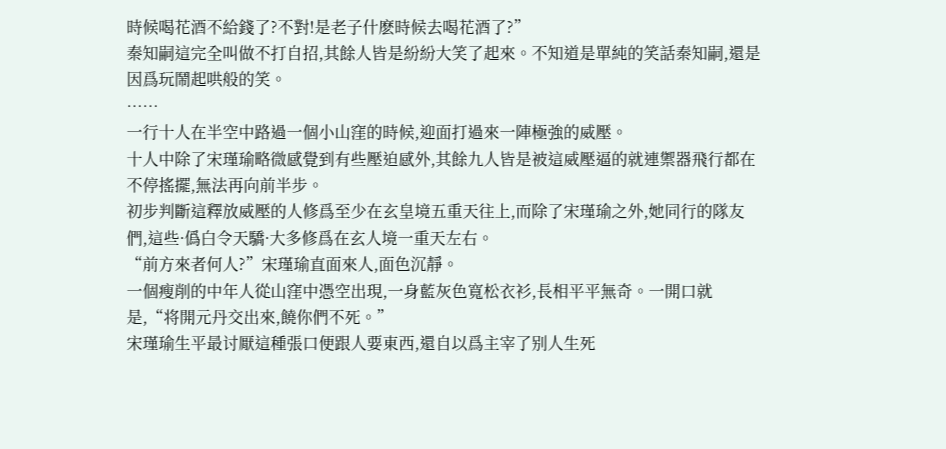時候喝花酒不給錢了?不對!是老子什麽時候去喝花酒了?”
秦知嗣這完全叫做不打自招,其餘人皆是紛紛大笑了起來。不知道是單純的笑話秦知嗣,還是因爲玩鬧起哄般的笑。
……
一行十人在半空中路過一個小山窪的時候,迎面打過來一陣極強的威壓。
十人中除了宋瑾瑜略微感覺到有些壓迫感外,其餘九人皆是被這威壓逼的就連禦器飛行都在不停搖擺,無法再向前半步。
初步判斷這釋放威壓的人修爲至少在玄皇境五重天往上,而除了宋瑾瑜之外,她同行的隊友們,這些·僞白令天驕·大多修爲在玄人境一重天左右。
“前方來者何人?”宋瑾瑜直面來人,面色沉靜。
一個瘦削的中年人從山窪中憑空出現,一身藍灰色寬松衣衫,長相平平無奇。一開口就是,“将開元丹交出來,饒你們不死。”
宋瑾瑜生平最讨厭這種張口便跟人要東西,還自以爲主宰了别人生死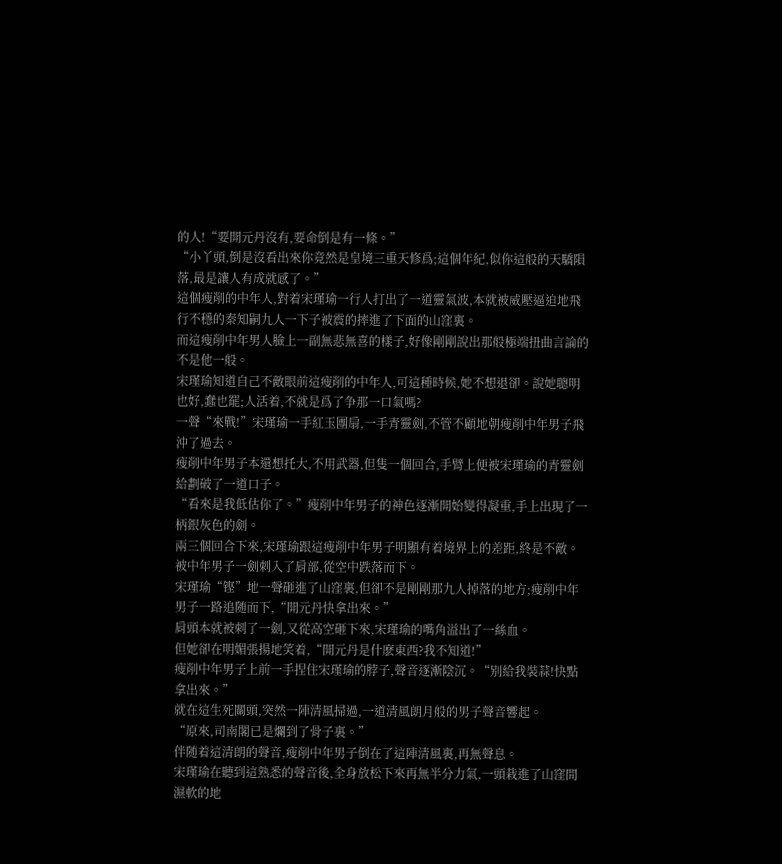的人!“要開元丹沒有,要命倒是有一條。”
“小丫頭,倒是沒看出來你竟然是皇境三重天修爲;這個年紀,似你這般的天驕隕落,最是讓人有成就感了。”
這個瘦削的中年人,對着宋瑾瑜一行人打出了一道靈氣波,本就被威壓逼迫地飛行不穩的秦知嗣九人一下子被震的摔進了下面的山窪裏。
而這瘦削中年男人臉上一副無悲無喜的樣子,好像剛剛說出那般極端扭曲言論的不是他一般。
宋瑾瑜知道自己不敵眼前這瘦削的中年人,可這種時候,她不想退卻。說她聰明也好,蠢也罷;人活着,不就是爲了争那一口氣嗎?
一聲“來戰!”宋瑾瑜一手紅玉團扇,一手青靈劍,不管不顧地朝瘦削中年男子飛沖了過去。
瘦削中年男子本還想托大,不用武器,但隻一個回合,手臂上便被宋瑾瑜的青靈劍給劃破了一道口子。
“看來是我低估你了。”瘦削中年男子的神色逐漸開始變得凝重,手上出現了一柄銀灰色的劍。
兩三個回合下來,宋瑾瑜跟這瘦削中年男子明顯有着境界上的差距,終是不敵。被中年男子一劍刺入了肩部,從空中跌落而下。
宋瑾瑜“铿”地一聲砸進了山窪裏,但卻不是剛剛那九人掉落的地方;瘦削中年男子一路追随而下,“開元丹快拿出來。”
肩頭本就被刺了一劍,又從高空砸下來,宋瑾瑜的嘴角溢出了一絲血。
但她卻在明媚張揚地笑着,“開元丹是什麽東西?我不知道!”
瘦削中年男子上前一手捏住宋瑾瑜的脖子,聲音逐漸陰沉。“别給我裝蒜!快點拿出來。”
就在這生死關頭,突然一陣清風掃過,一道清風朗月般的男子聲音響起。
“原來,司南閣已是爛到了骨子裏。”
伴随着這清朗的聲音,瘦削中年男子倒在了這陣清風裏,再無聲息。
宋瑾瑜在聽到這熟悉的聲音後,全身放松下來再無半分力氣,一頭栽進了山窪間濕軟的地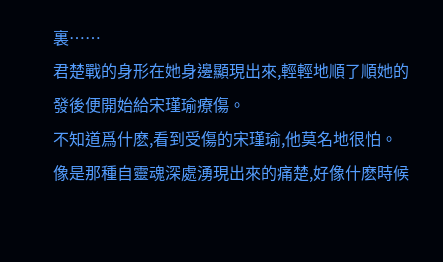裏……
君楚戰的身形在她身邊顯現出來,輕輕地順了順她的發後便開始給宋瑾瑜療傷。
不知道爲什麽,看到受傷的宋瑾瑜,他莫名地很怕。
像是那種自靈魂深處湧現出來的痛楚,好像什麽時候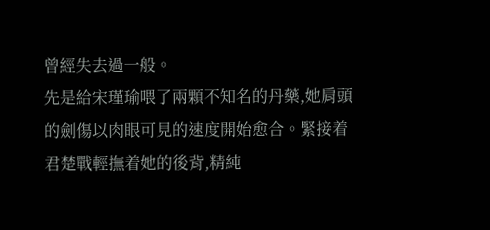曾經失去過一般。
先是給宋瑾瑜喂了兩顆不知名的丹藥,她肩頭的劍傷以肉眼可見的速度開始愈合。緊接着君楚戰輕撫着她的後背,精純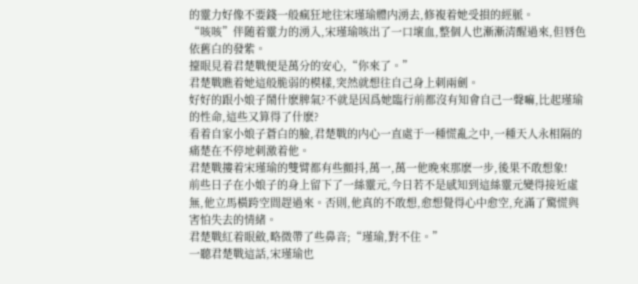的靈力好像不要錢一般瘋狂地往宋瑾瑜體内湧去,修複着她受損的經脈。
“咳咳”伴随着靈力的湧入,宋瑾瑜咳出了一口壞血,整個人也漸漸清醒過來,但唇色依舊白的發紫。
擡眼見着君楚戰便是萬分的安心,“你來了。”
君楚戰瞧着她這般脆弱的模樣,突然就想往自己身上刺兩劍。
好好的跟小娘子鬧什麽脾氣?不就是因爲她臨行前都沒有知會自己一聲嘛,比起瑾瑜的性命,這些又算得了什麽?
看着自家小娘子蒼白的臉,君楚戰的内心一直處于一種慌亂之中,一種天人永相隔的痛楚在不停地刺激着他。
君楚戰摟着宋瑾瑜的雙臂都有些顫抖,萬一,萬一他晚來那麽一步,後果不敢想象!
前些日子在小娘子的身上留下了一絲靈元,今日若不是感知到這絲靈元變得接近虛無,他立馬橫跨空間趕過來。否則,他真的不敢想,愈想覺得心中愈空,充滿了驚慌與害怕失去的情緒。
君楚戰紅着眼斂,略微帶了些鼻音;“瑾瑜,對不住。”
一聽君楚戰這話,宋瑾瑜也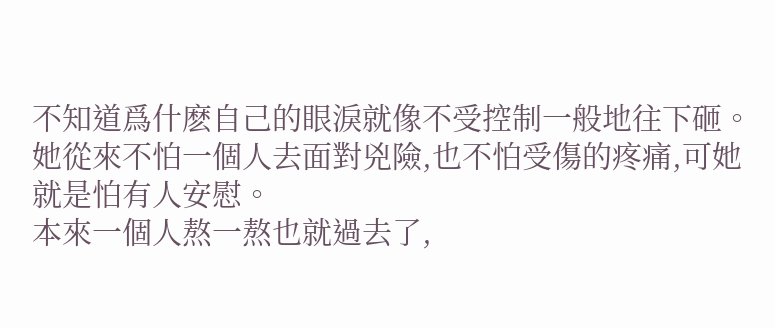不知道爲什麽自己的眼淚就像不受控制一般地往下砸。
她從來不怕一個人去面對兇險,也不怕受傷的疼痛,可她就是怕有人安慰。
本來一個人熬一熬也就過去了,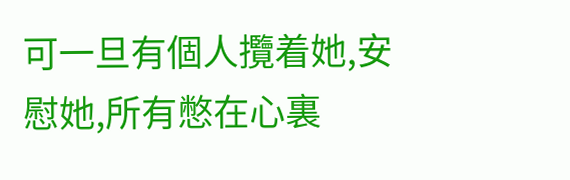可一旦有個人攬着她,安慰她,所有憋在心裏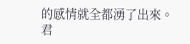的感情就全都湧了出來。
君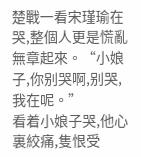楚戰一看宋瑾瑜在哭,整個人更是慌亂無章起來。“小娘子,你别哭啊,别哭,我在呢。”
看着小娘子哭,他心裏絞痛,隻恨受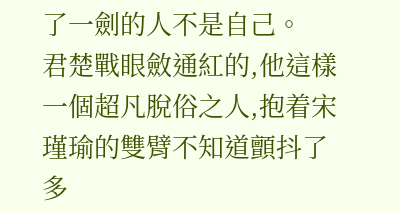了一劍的人不是自己。
君楚戰眼斂通紅的,他這樣一個超凡脫俗之人,抱着宋瑾瑜的雙臂不知道顫抖了多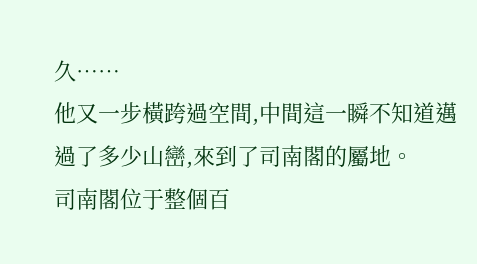久……
他又一步橫跨過空間,中間這一瞬不知道邁過了多少山巒,來到了司南閣的屬地。
司南閣位于整個百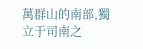萬群山的南部,獨立于司南之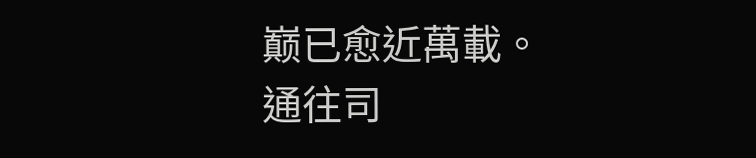巅已愈近萬載。
通往司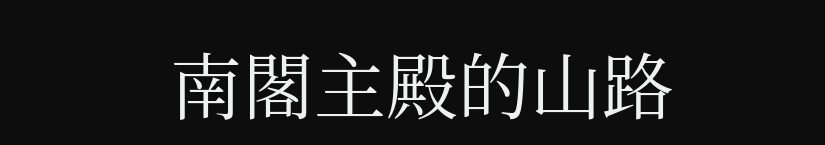南閣主殿的山路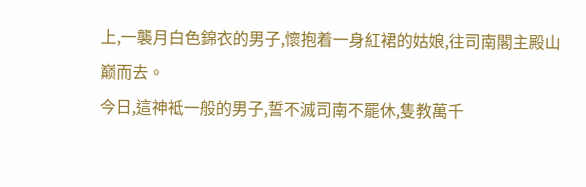上,一襲月白色錦衣的男子,懷抱着一身紅裙的姑娘,往司南閣主殿山巅而去。
今日,這神袛一般的男子,誓不滅司南不罷休,隻教萬千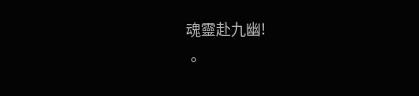魂靈赴九幽!
。